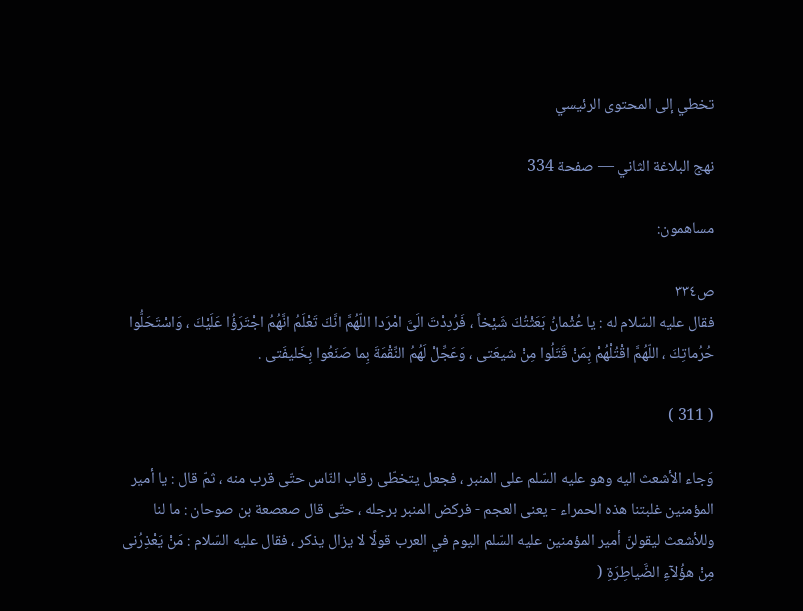تخطي إلى المحتوى الرئيسي

نهج البلاغة الثاني — صفحة 334

مساهمون:

ص٣٣٤
فقال عليه السّلام له : يا عُثْمانُ بَعَثْتُكَ شَيْخاً ، فَرُدِدْتَ الَىَّ امْرَدا اللّهُمَّ انَّكَ تَعْلَمُ انَّهُمُ اجْتَرَؤُا عَلَيْكَ ، وَاسْتَحَلُّوا حُرُماتِكَ ، اللّهُمَّ اقْتُلْهُمْ بِمَنْ قَتَلُوا مِنْ شيعَتى ، وَعَجِّلْ لَهُمُ النِّقْمَةَ بِما صَنَعُوا بِخَليفَتى .

( 311 )

وَجاء الأشعث اليه وهو عليه السّلم على المنبر ، فجعل يتخطّى رقاب النّاس حتّى قرب منه ، ثمّ قال : يا أمير المؤمنين غلبتنا هذه الحمراء - يعنى العجم - فركض المنبر برجله ، حتّى قال صعصعة بن صوحان : ما لنا وللأشعث ليقولنّ أمير المؤمنين عليه السّلم اليوم في العرب قولًا لا يزال يذكر ، فقال عليه السّلام : مَنْ يَعْذِرُنى مِنْ هؤُلآءِ الضَّياطِرَةِ (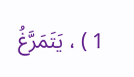1 ) ، يَتَمَرَّغُ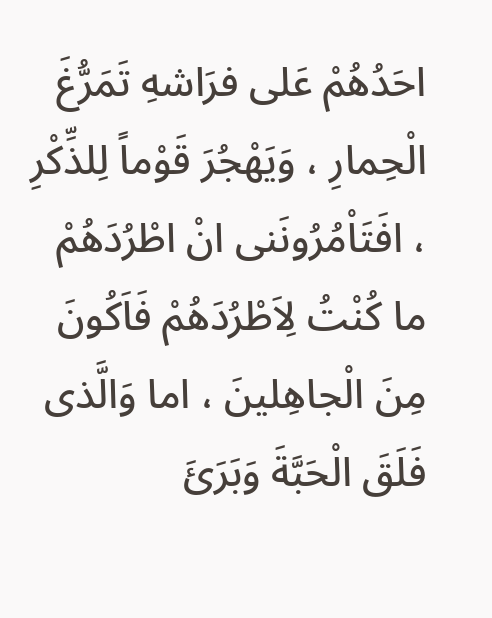احَدُهُمْ عَلى فرَاشهِ تَمَرُّغَ الْحِمارِ ، وَيَهْجُرَ قَوْماً لِلذِّكْرِ ، افَتَاْمُرُونَنى انْ اطْرُدَهُمْ ما كُنْتُ لِاَطْرُدَهُمْ فَاَكُونَ مِنَ الْجاهِلينَ ، اما وَالَّذى فَلَقَ الْحَبَّةَ وَبَرَئَ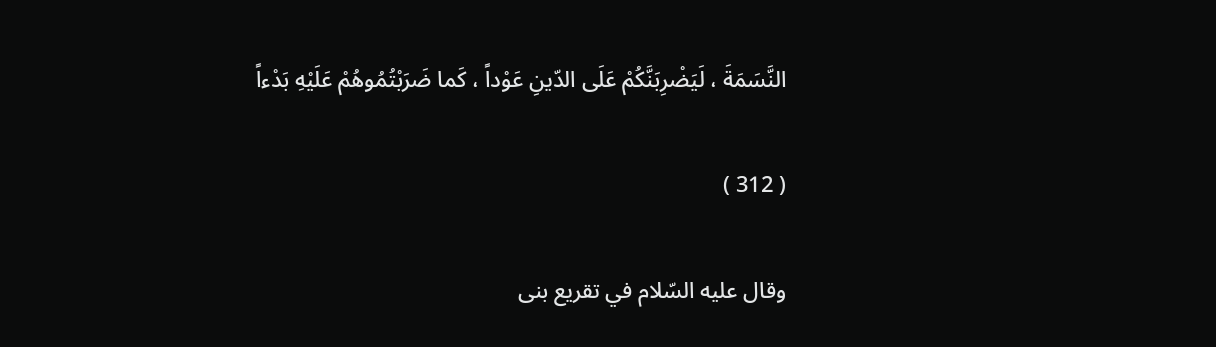النَّسَمَةَ ، لَيَضْرِبَنَّكُمْ عَلَى الدّينِ عَوْداً ، كَما ضَرَبْتُمُوهُمْ عَلَيْهِ بَدْءاً

( 312 )

وقال عليه السّلام في تقريع بنى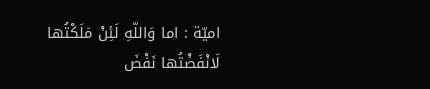اميّة : اما وَاللّهِ لَئِنْ مَلَكْتُها لَانْفَضْتُها نَفْضَ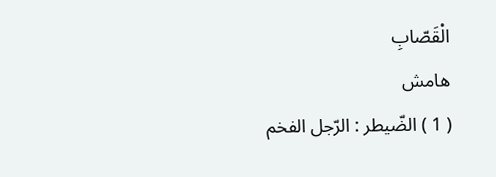الْقَصّابِ
هامش
( 1 ) الضّيطر : الرّجل الفخم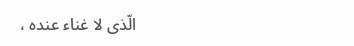الّذى لا غناء عنده ،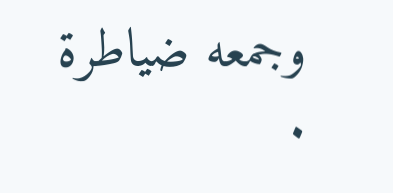وجمعه ضياطرة .